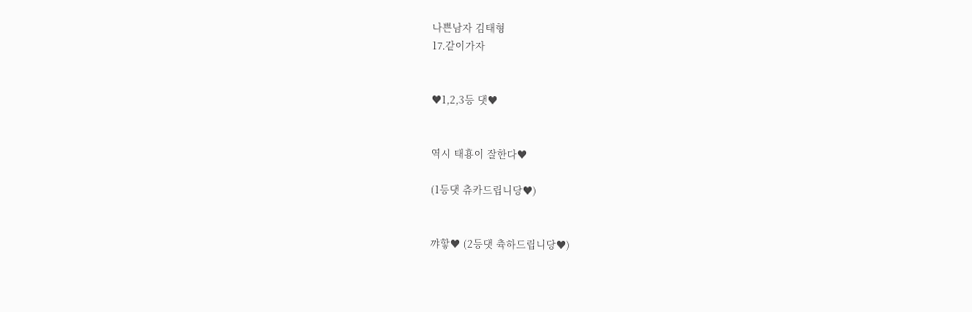나쁜남자 김태형
17.같이가자


♥1,2,3등 댓♥


역시 태횽이 잘한다♥

(1등댓 츄카드립니당♥)


꺄핳♥ (2등댓 츅하드립니당♥)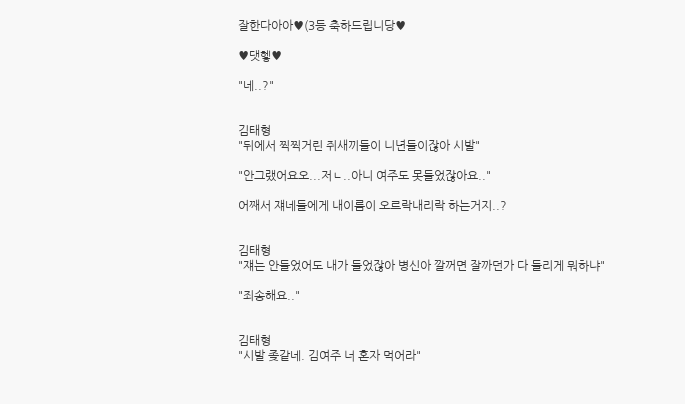잘한다아아♥(3등 축하드립니당♥

♥댓헿♥

"네..?"


김태형
"뒤에서 찍찍거린 쥐새끼들이 니년들이잖아 시발"

"안그랬어요오...저ㄴ..아니 여주도 못들었잖아요.."

어째서 쟤네들에게 내이름이 오르락내리락 하는거지..?


김태형
"쟤는 안들었어도 내가 들었잖아 병신아 깔꺼면 잘까던가 다 들리게 뭐하냐"

"죄송해요.."


김태형
"시발 좆같네. 김여주 너 혼자 먹어라"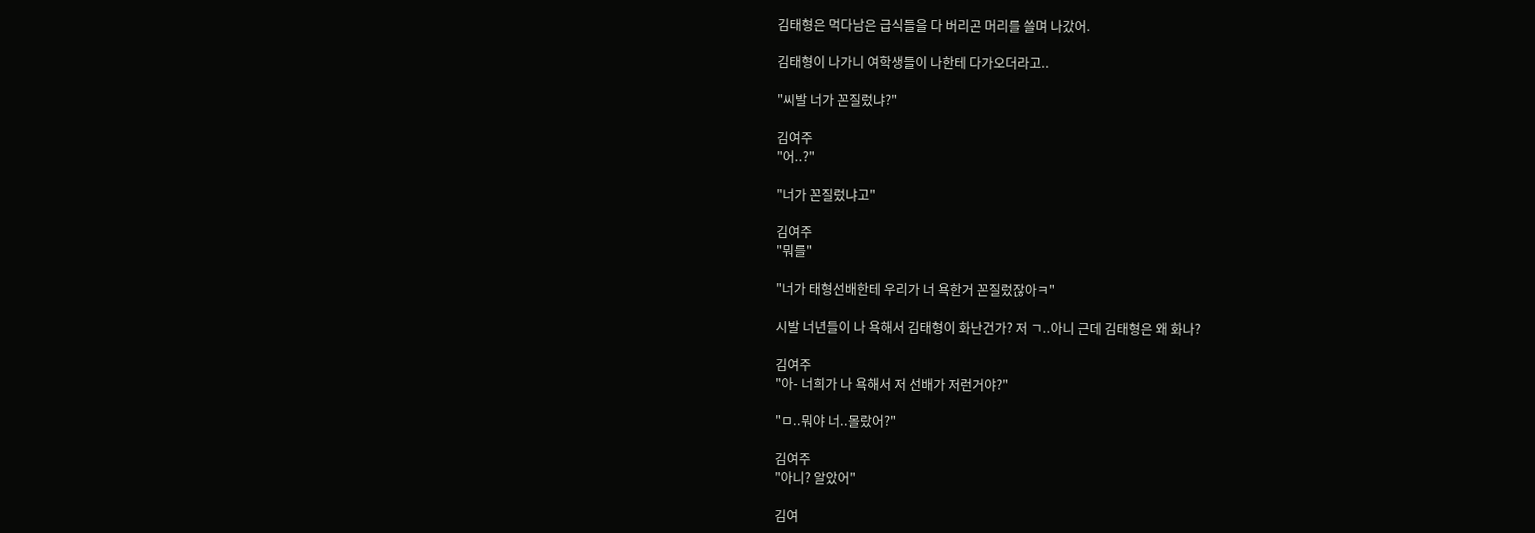김태형은 먹다남은 급식들을 다 버리곤 머리를 쓸며 나갔어.

김태형이 나가니 여학생들이 나한테 다가오더라고..

"씨발 너가 꼰질렀냐?"

김여주
"어..?"

"너가 꼰질렀냐고"

김여주
"뭐를"

"너가 태형선배한테 우리가 너 욕한거 꼰질렀잖아ㅋ"

시발 너년들이 나 욕해서 김태형이 화난건가? 저 ㄱ..아니 근데 김태형은 왜 화나?

김여주
"아- 너희가 나 욕해서 저 선배가 저런거야?"

"ㅁ..뭐야 너..몰랐어?"

김여주
"아니? 알았어"

김여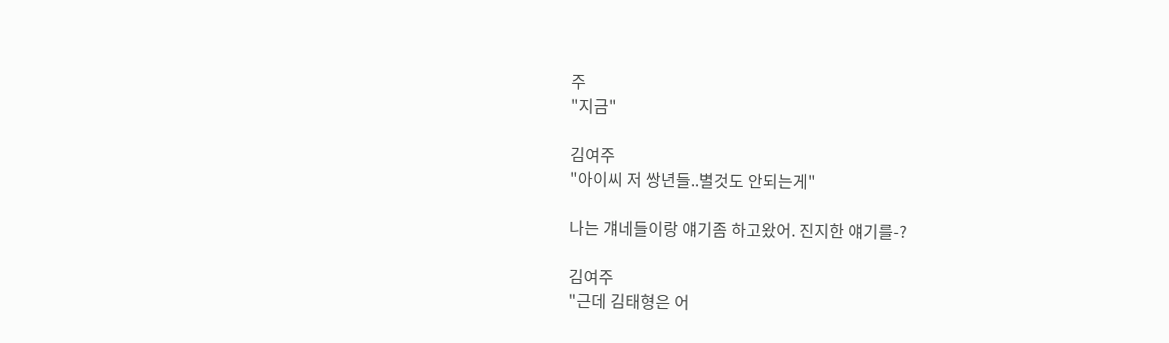주
"지금"

김여주
"아이씨 저 쌍년들..별것도 안되는게"

나는 걔네들이랑 얘기좀 하고왔어. 진지한 얘기를-?

김여주
"근데 김태형은 어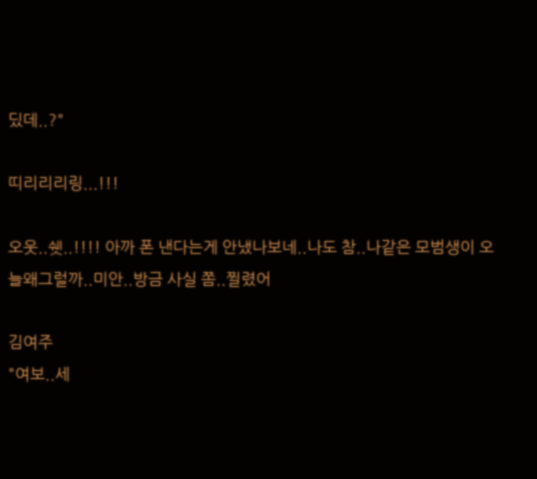딨데..?"

띠리리리링...!!!

오웃..쉣..!!!! 아까 폰 낸다는게 안냈나보네..나도 참..나같은 모범생이 오늘왜그럴까..미안..방금 사실 쫌..찔렸어

김여주
"여보..세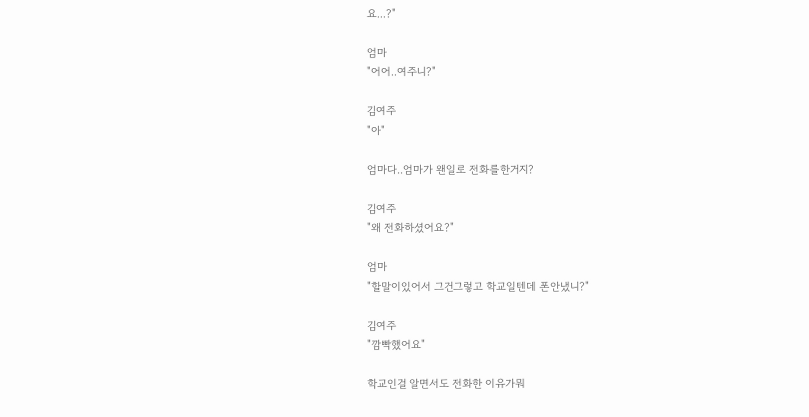요...?"

엄마
"어어..여주니?"

김여주
"아"

엄마다..엄마가 왠일로 전화를한거지?

김여주
"왜 전화하셨어요?"

엄마
"할말이있어서 그건그렇고 학교일텐데 폰안냈니?"

김여주
"깜빡했어요"

학교인걸 알면서도 전화한 이유가뭐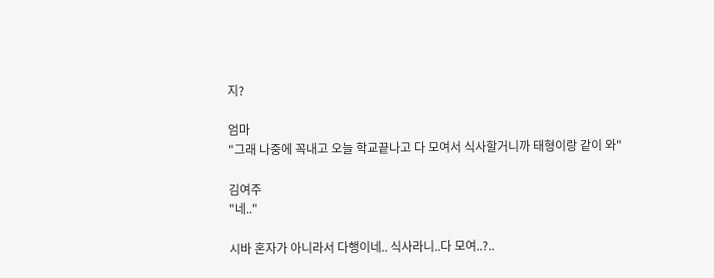지?

엄마
"그래 나중에 꼭내고 오늘 학교끝나고 다 모여서 식사할거니까 태형이랑 같이 와"

김여주
"네.."

시바 혼자가 아니라서 다행이네.. 식사라니..다 모여..?..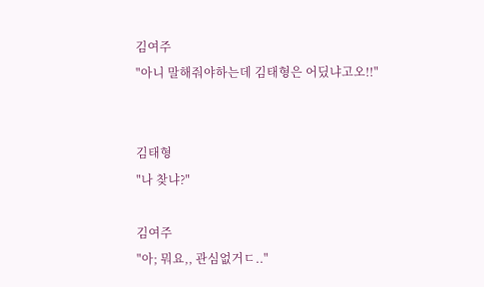김여주
"아니 말해줘야하는데 김태형은 어딨냐고오!!"


김태형
"나 찾냐?"

김여주
"아; 뭐요,, 관심없거ㄷ.."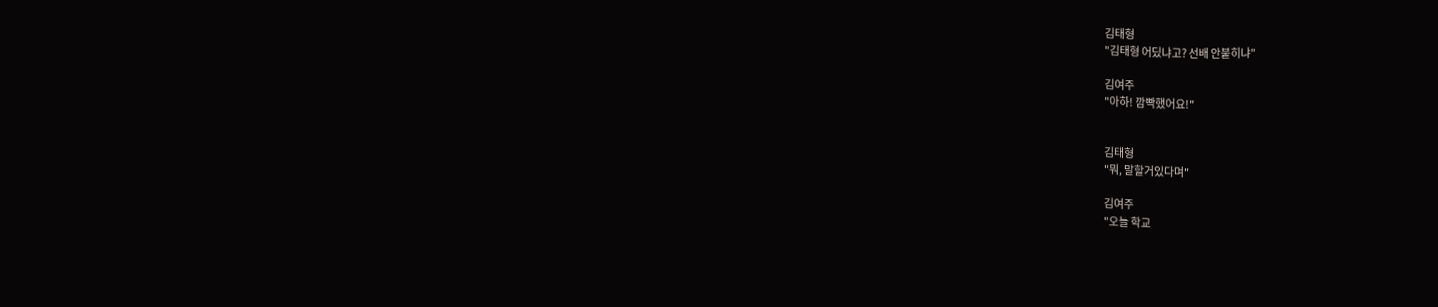김태형
"김태형 어딨냐고? 선배 안붙히냐"

김여주
"아하! 깜빡했어요!"


김태형
"뭐, 말할거있다며"

김여주
"오늘 학교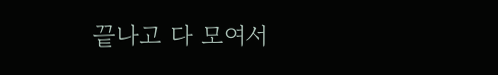끝나고 다 모여서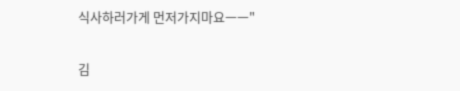식사하러가게 먼저가지마요ㅡㅡ"


김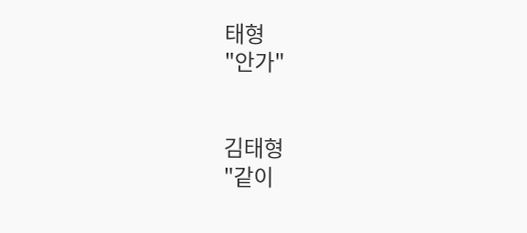태형
"안가"


김태형
"같이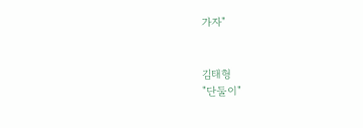가자"


김태형
"단둘이"